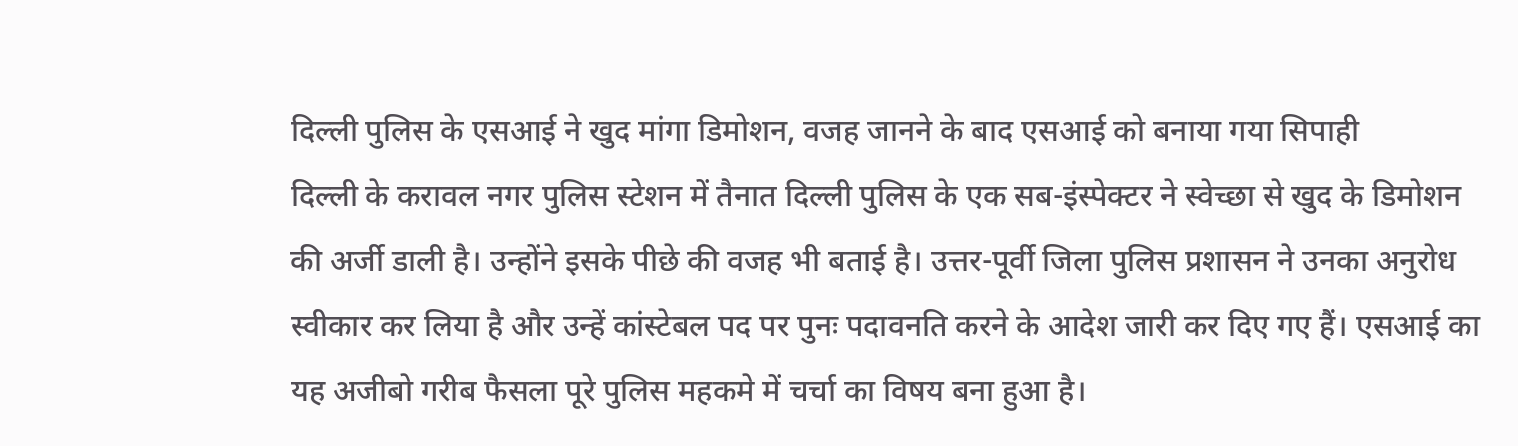दिल्ली पुलिस के एसआई ने खुद मांगा डिमोशन, वजह जानने के बाद एसआई को बनाया गया सिपाही
दिल्ली के करावल नगर पुलिस स्टेशन में तैनात दिल्ली पुलिस के एक सब-इंस्पेक्टर ने स्वेच्छा से खुद के डिमोशन की अर्जी डाली है। उन्होंने इसके पीछे की वजह भी बताई है। उत्तर-पूर्वी जिला पुलिस प्रशासन ने उनका अनुरोध स्वीकार कर लिया है और उन्हें कांस्टेबल पद पर पुनः पदावनति करने के आदेश जारी कर दिए गए हैं। एसआई का यह अजीबो गरीब फैसला पूरे पुलिस महकमे में चर्चा का विषय बना हुआ है।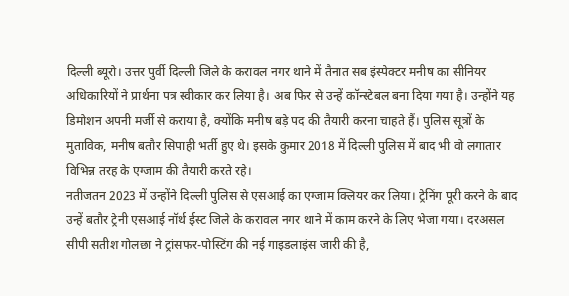दिल्ली ब्यूरो। उत्तर पुर्वी दिल्ली जिले के करावल नगर थाने में तैनात सब इंस्पेक्टर मनीष का सीनियर अधिकारियों ने प्रार्थना पत्र स्वीकार कर लिया है। अब फिर से उन्हें कॉन्स्टेबल बना दिया गया है। उन्होंने यह डिमोशन अपनी मर्जी से कराया है, क्योंकि मनीष बड़े पद की तैयारी करना चाहते हैं। पुलिस सूत्रों के मुताविक, मनीष बतौर सिपाही भर्ती हुए थे। इसके कुमार 2018 में दिल्ली पुलिस में बाद भी वो लगातार विभिन्न तरह के एग्जाम की तैयारी करते रहे।
नतीजतन 2023 में उन्होंने दिल्ली पुलिस से एसआई का एग्जाम क्लियर कर लिया। ट्रेनिंग पूरी करने के बाद उन्हें बतौर ट्रेनी एसआई नॉर्थ ईस्ट जिले के करावल नगर थाने में काम करने के लिए भेजा गया। दरअसल सीपी सतीश गोलछा ने ट्रांसफर-पोस्टिंग की नई गाइडलाइंस जारी की है,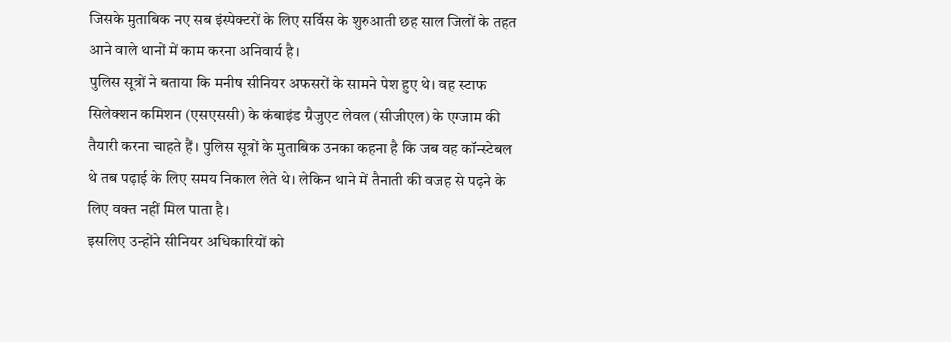जिसके मुताबिक नए सब इंस्पेक्टरों के लिए सर्विस के शुरुआती छह साल जिलों के तहत आने वाले थानों में काम करना अनिवार्य है।
पुलिस सूत्रों ने बताया कि मनीष सीनियर अफसरों के सामने पेश हुए थे। वह स्टाफ सिलेक्शन कमिशन (एसएससी) के कंबाइंड ग्रैजुएट लेवल (सीजीएल) के एग्जाम की तैयारी करना चाहते हैं। पुलिस सूत्रों के मुताबिक उनका कहना है कि जब वह कॉन्स्टेबल थे तब पढ़ाई के लिए समय निकाल लेते थे। लेकिन थाने में तैनाती की वजह से पढ़ने के लिए वक्त नहीं मिल पाता है।
इसलिए उन्होंने सीनियर अधिकारियों को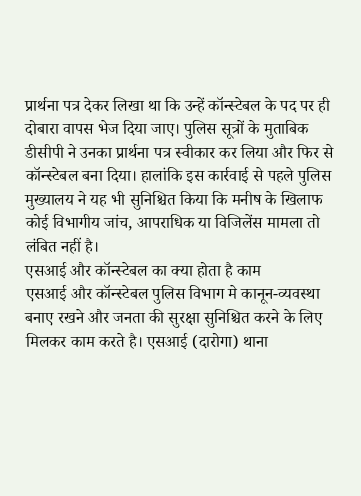प्रार्थना पत्र देकर लिखा था कि उन्हें कॉन्स्टेबल के पद पर ही दोबारा वापस भेज दिया जाए। पुलिस सूत्रों के मुताबिक डीसीपी ने उनका प्रार्थना पत्र स्वीकार कर लिया और फिर से कॉन्स्टेबल बना दिया। हालांकि इस कार्रवाई से पहले पुलिस मुख्यालय ने यह भी सुनिश्चित किया कि मनीष के खिलाफ कोई विभागीय जांच, आपराधिक या विजिलेंस मामला तो लंबित नहीं है।
एसआई और कॉन्स्टेबल का क्या होता है काम
एसआई और कॉन्स्टेबल पुलिस विभाग मे कानून-व्यवस्था बनाए रखने और जनता की सुरक्षा सुनिश्चित करने के लिए मिलकर काम करते है। एसआई (दारोगा) थाना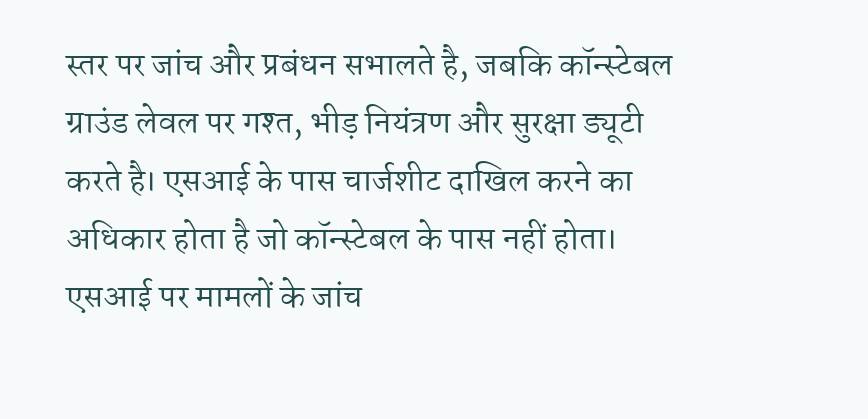स्तर पर जांच और प्रबंधन सभालते है, जबकि कॉन्स्टेबल ग्राउंड लेवल पर गश्त, भीड़ नियंत्रण और सुरक्षा ड्यूटी करते है। एसआई के पास चार्जशीट दाखिल करने का अधिकार होता है जो कॉन्स्टेबल के पास नहीं होता। एसआई पर मामलों के जांच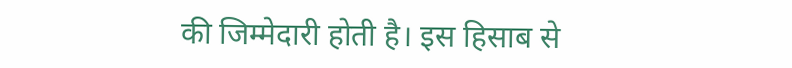की जिम्मेदारी होती है। इस हिसाब से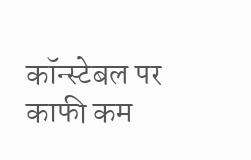कॉन्स्टेबल पर काफी कम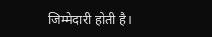जिम्मेदारी होती है।